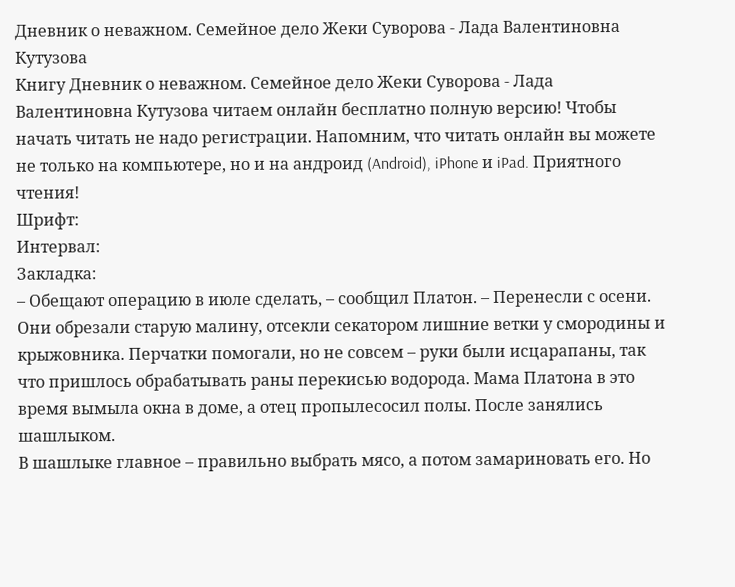Дневник о неважном. Семейное дело Жеки Суворова - Лада Валентиновна Кутузова
Книгу Дневник о неважном. Семейное дело Жеки Суворова - Лада Валентиновна Кутузова читаем онлайн бесплатно полную версию! Чтобы начать читать не надо регистрации. Напомним, что читать онлайн вы можете не только на компьютере, но и на андроид (Android), iPhone и iPad. Приятного чтения!
Шрифт:
Интервал:
Закладка:
– Обещают операцию в июле сделать, – сообщил Платон. – Перенесли с осени.
Они обрезали старую малину, отсекли секатором лишние ветки у смородины и крыжовника. Перчатки помогали, но не совсем – руки были исцарапаны, так что пришлось обрабатывать раны перекисью водорода. Мама Платона в это время вымыла окна в доме, а отец пропылесосил полы. После занялись шашлыком.
В шашлыке главное – правильно выбрать мясо, а потом замариновать его. Но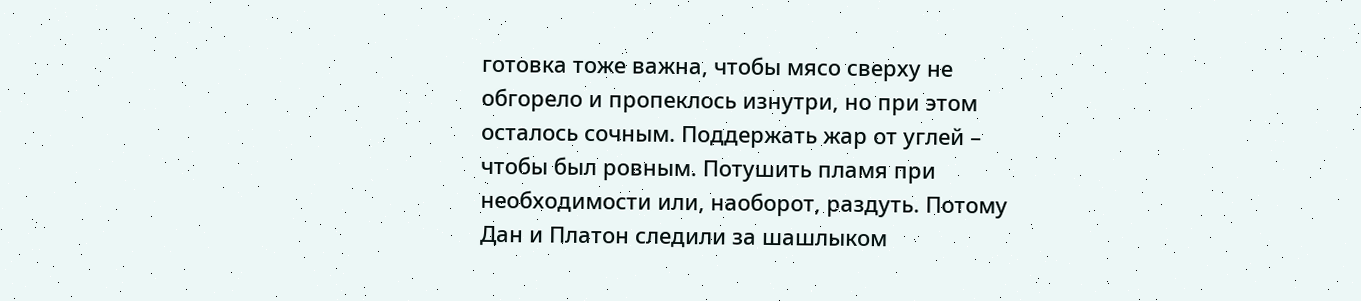готовка тоже важна, чтобы мясо сверху не обгорело и пропеклось изнутри, но при этом осталось сочным. Поддержать жар от углей – чтобы был ровным. Потушить пламя при необходимости или, наоборот, раздуть. Потому Дан и Платон следили за шашлыком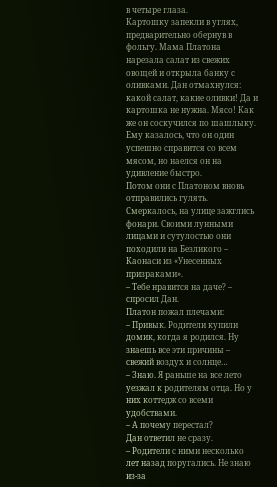в четыре глаза.
Картошку запекли в углях, предварительно обернув в фольгу. Мама Платона нарезала салат из свежих овощей и открыла банку с оливками. Дан отмахнулся: какой салат, какие оливки! Да и картошка не нужна. Мясо! Как же он соскучился по шашлыку. Ему казалось, что он один успешно справится со всем мясом, но наелся он на удивление быстро.
Потом они с Платоном вновь отправились гулять. Смеркалось, на улице зажглись фонари. Своими лунными лицами и сутулостью они походили на Безликого – Каонаси из «Унесенных призраками».
– Тебе нравится на даче? – спросил Дан.
Платон пожал плечами:
– Привык. Родители купили домик, когда я родился. Ну знаешь все эти причины – свежий воздух и солнце…
– Знаю. Я раньше на все лето уезжал к родителям отца. Но у них коттедж со всеми удобствами.
– А почему перестал?
Дан ответил не сразу.
– Родители с ними несколько лет назад поругались. Не знаю из-за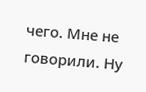чего. Мне не говорили. Ну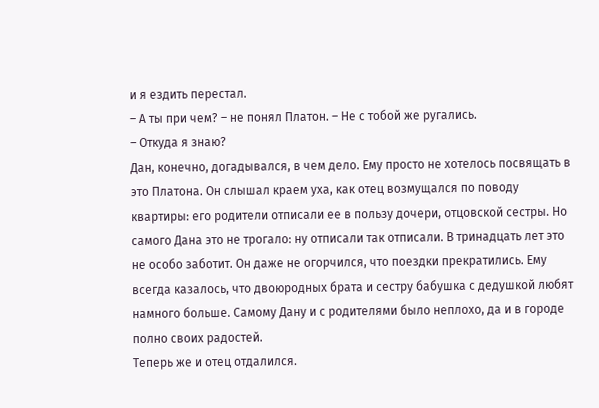и я ездить перестал.
– А ты при чем? – не понял Платон. – Не с тобой же ругались.
– Откуда я знаю?
Дан, конечно, догадывался, в чем дело. Ему просто не хотелось посвящать в это Платона. Он слышал краем уха, как отец возмущался по поводу квартиры: его родители отписали ее в пользу дочери, отцовской сестры. Но самого Дана это не трогало: ну отписали так отписали. В тринадцать лет это не особо заботит. Он даже не огорчился, что поездки прекратились. Ему всегда казалось, что двоюродных брата и сестру бабушка с дедушкой любят намного больше. Самому Дану и с родителями было неплохо, да и в городе полно своих радостей.
Теперь же и отец отдалился.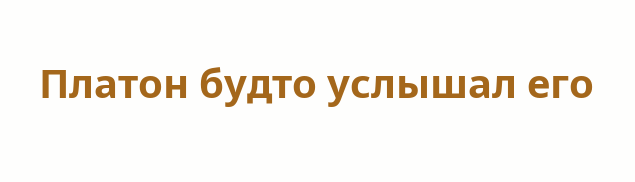Платон будто услышал его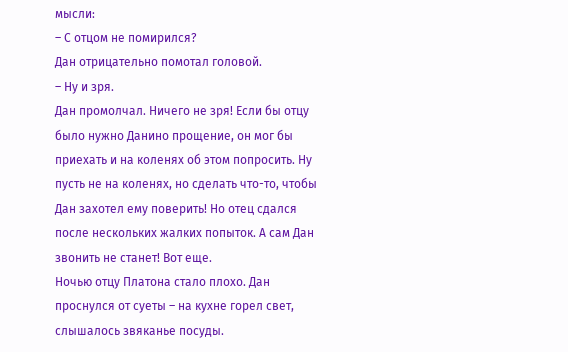мысли:
– С отцом не помирился?
Дан отрицательно помотал головой.
– Ну и зря.
Дан промолчал. Ничего не зря! Если бы отцу было нужно Данино прощение, он мог бы приехать и на коленях об этом попросить. Ну пусть не на коленях, но сделать что-то, чтобы Дан захотел ему поверить! Но отец сдался после нескольких жалких попыток. А сам Дан звонить не станет! Вот еще.
Ночью отцу Платона стало плохо. Дан проснулся от суеты – на кухне горел свет, слышалось звяканье посуды.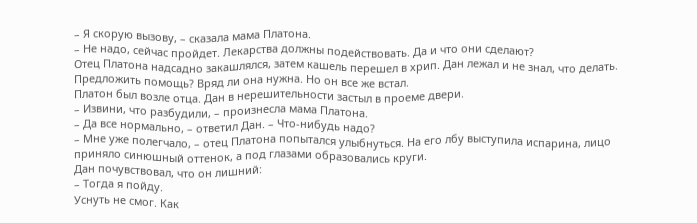– Я скорую вызову, – сказала мама Платона.
– Не надо, сейчас пройдет. Лекарства должны подействовать. Да и что они сделают?
Отец Платона надсадно закашлялся, затем кашель перешел в хрип. Дан лежал и не знал, что делать. Предложить помощь? Вряд ли она нужна. Но он все же встал.
Платон был возле отца. Дан в нерешительности застыл в проеме двери.
– Извини, что разбудили, – произнесла мама Платона.
– Да все нормально, – ответил Дан. – Что-нибудь надо?
– Мне уже полегчало, – отец Платона попытался улыбнуться. На его лбу выступила испарина, лицо приняло синюшный оттенок, а под глазами образовались круги.
Дан почувствовал, что он лишний:
– Тогда я пойду.
Уснуть не смог. Как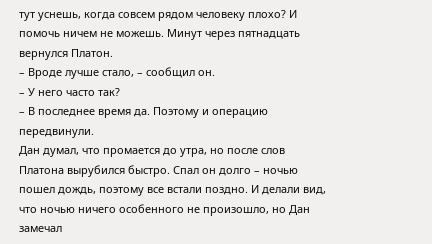тут уснешь, когда совсем рядом человеку плохо? И помочь ничем не можешь. Минут через пятнадцать вернулся Платон.
– Вроде лучше стало, – сообщил он.
– У него часто так?
– В последнее время да. Поэтому и операцию передвинули.
Дан думал, что промается до утра, но после слов Платона вырубился быстро. Спал он долго – ночью пошел дождь, поэтому все встали поздно. И делали вид, что ночью ничего особенного не произошло, но Дан замечал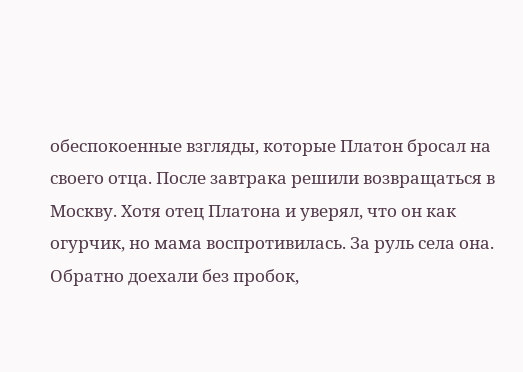обеспокоенные взгляды, которые Платон бросал на своего отца. После завтрака решили возвращаться в Москву. Хотя отец Платона и уверял, что он как огурчик, но мама воспротивилась. За руль села она. Обратно доехали без пробок,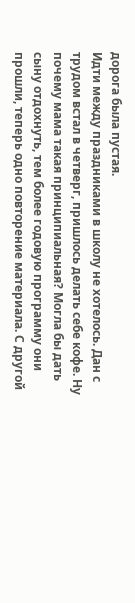дорога была пустая.
Идти между праздниками в школу не хотелось. Дан с трудом встал в четверг, пришлось делать себе кофе. Ну почему мама такая принципиальная? Могла бы дать сыну отдохнуть, тем более годовую программу они прошли, теперь одно повторение материала. С другой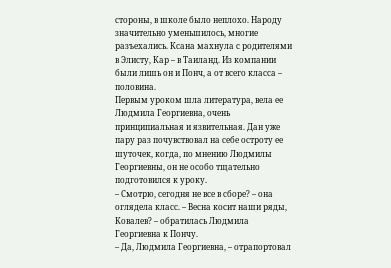стороны, в школе было неплохо. Народу значительно уменьшилось, многие разъехались. Ксана махнула с родителями в Элисту, Кар – в Таиланд. Из компании были лишь он и Понч, а от всего класса – половина.
Первым уроком шла литература, вела ее Людмила Георгиевна, очень принципиальная и язвительная. Дан уже пару раз почувствовал на себе остроту ее шуточек, когда, по мнению Людмилы Георгиевны, он не особо тщательно подготовился к уроку.
– Смотрю, сегодня не все в сборе? – она оглядела класс. – Весна косит наши ряды, Ковалев? – обратилась Людмила Георгиевна к Пончу.
– Да, Людмила Георгиевна, – отрапортовал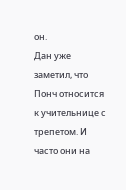он.
Дан уже заметил, что Понч относится к учительнице с трепетом. И часто они на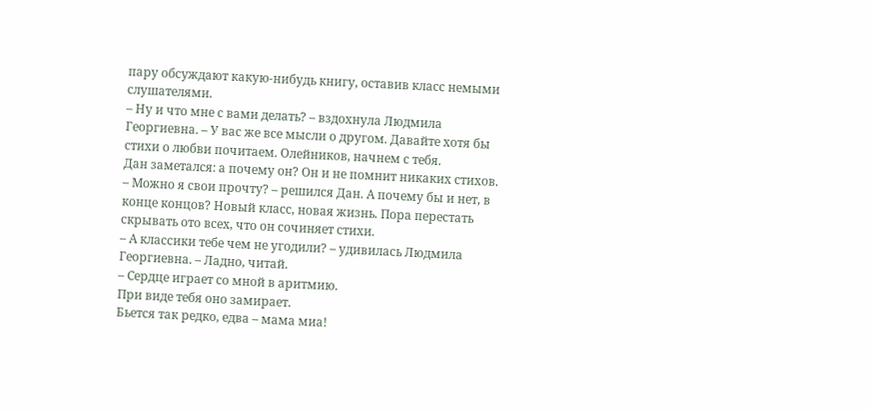пару обсуждают какую-нибудь книгу, оставив класс немыми слушателями.
– Ну и что мне с вами делать? – вздохнула Людмила Георгиевна. – У вас же все мысли о другом. Давайте хотя бы стихи о любви почитаем. Олейников, начнем с тебя.
Дан заметался: а почему он? Он и не помнит никаких стихов.
– Можно я свои прочту? – решился Дан. А почему бы и нет, в конце концов? Новый класс, новая жизнь. Пора перестать скрывать ото всех, что он сочиняет стихи.
– А классики тебе чем не угодили? – удивилась Людмила Георгиевна. – Ладно, читай.
– Сердце играет со мной в аритмию.
При виде тебя оно замирает.
Бьется так редко, едва – мама миа!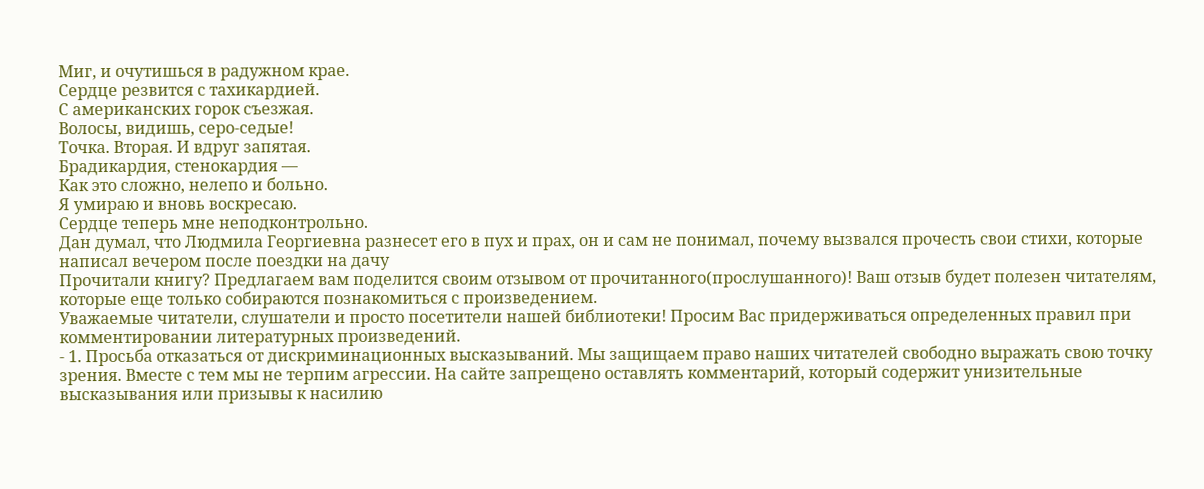Миг, и очутишься в радужном крае.
Сердце резвится с тахикардией.
С американских горок съезжая.
Волосы, видишь, серо-седые!
Точка. Вторая. И вдруг запятая.
Брадикардия, стенокардия —
Как это сложно, нелепо и больно.
Я умираю и вновь воскресаю.
Сердце теперь мне неподконтрольно.
Дан думал, что Людмила Георгиевна разнесет его в пух и прах, он и сам не понимал, почему вызвался прочесть свои стихи, которые написал вечером после поездки на дачу
Прочитали книгу? Предлагаем вам поделится своим отзывом от прочитанного(прослушанного)! Ваш отзыв будет полезен читателям, которые еще только собираются познакомиться с произведением.
Уважаемые читатели, слушатели и просто посетители нашей библиотеки! Просим Вас придерживаться определенных правил при комментировании литературных произведений.
- 1. Просьба отказаться от дискриминационных высказываний. Мы защищаем право наших читателей свободно выражать свою точку зрения. Вместе с тем мы не терпим агрессии. На сайте запрещено оставлять комментарий, который содержит унизительные высказывания или призывы к насилию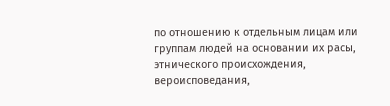по отношению к отдельным лицам или группам людей на основании их расы, этнического происхождения, вероисповедания,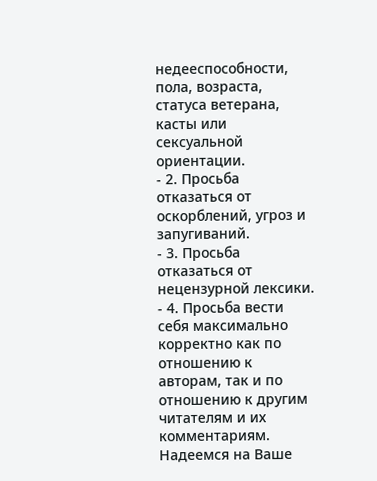недееспособности, пола, возраста, статуса ветерана, касты или сексуальной ориентации.
- 2. Просьба отказаться от оскорблений, угроз и запугиваний.
- 3. Просьба отказаться от нецензурной лексики.
- 4. Просьба вести себя максимально корректно как по отношению к авторам, так и по отношению к другим читателям и их комментариям.
Надеемся на Ваше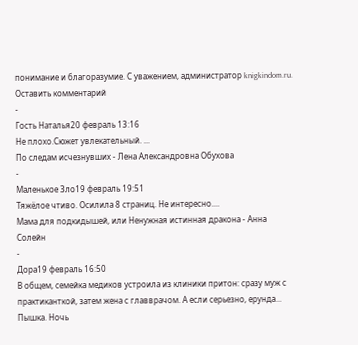понимание и благоразумие. С уважением, администратор knigkindom.ru.
Оставить комментарий
-
Гость Наталья20 февраль 13:16
Не плохо.Сюжет увлекательный. ...
По следам исчезнувших - Лена Александровна Обухова
-
Маленькое Зло19 февраль 19:51
Тяжёлое чтиво. Осилила 8 страниц. Не интересно....
Мама для подкидышей, или Ненужная истинная дракона - Анна Солейн
-
Дора19 февраль 16:50
В общем, семейка медиков устроила из клиники притон: сразу муж с практиканткой, затем жена с главврачом. А если серьезно, ерунда...
Пышка. Ночь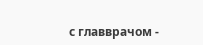с главврачом -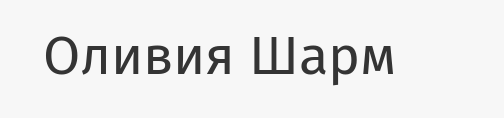Оливия Шарм